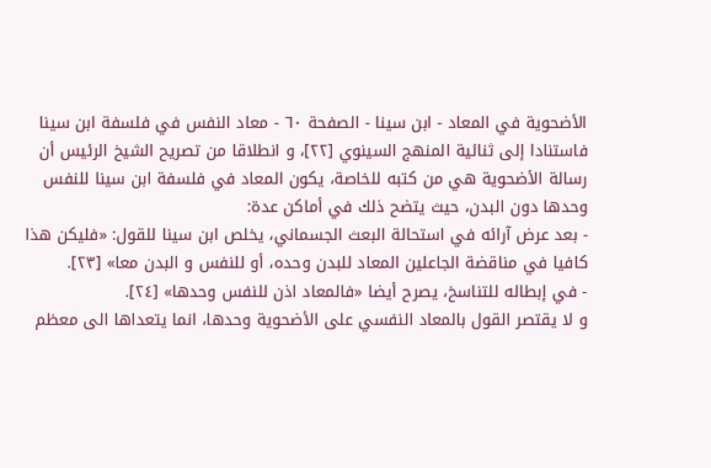الأضحوية في المعاد - ابن سينا - الصفحة ٦٠ - معاد النفس في فلسفة ابن سينا
فاستنادا إلى ثنائية المنهج السينوي [٢٢]، و انطلاقا من تصريح الشيخ الرئيس أن رسالة الأضحوية هي من كتبه للخاصة، يكون المعاد في فلسفة ابن سينا للنفس وحدها دون البدن، حيث يتضح ذلك في أماكن عدة:
- بعد عرض آرائه في استحالة البعث الجسماني، يخلص ابن سينا للقول: «فليكن هذا كافيا في مناقضة الجاعلين المعاد للبدن وحده، أو للنفس و البدن معا» [٢٣].
- في إبطاله للتناسخ، يصرح أيضا «فالمعاد اذن للنفس وحدها» [٢٤].
و لا يقتصر القول بالمعاد النفسي على الأضحوية وحدها، انما يتعداها الى معظم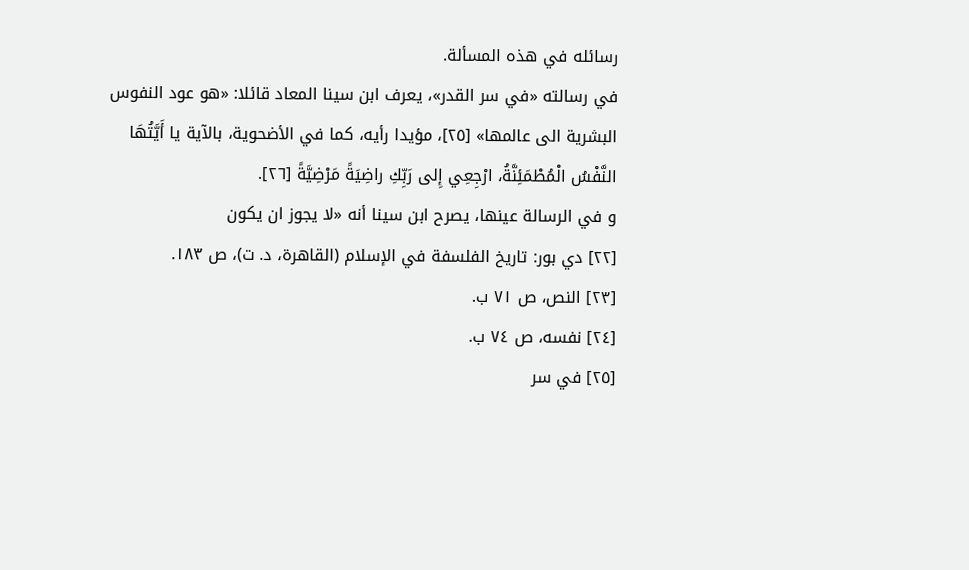رسائله في هذه المسألة.
في رسالته «في سر القدر»، يعرف ابن سينا المعاد قائلا: «هو عود النفوس البشرية الى عالمها» [٢٥]، مؤيدا رأيه، كما في الأضحوية، بالآية يا أَيَّتُهَا النَّفْسُ الْمُطْمَئِنَّةُ، ارْجِعِي إِلى رَبِّكِ راضِيَةً مَرْضِيَّةً [٢٦].
و في الرسالة عينها، يصرح ابن سينا أنه «لا يجوز ان يكون
[٢٢] دي بور: تاريخ الفلسفة في الإسلام (القاهرة، د. ت)، ص ١٨٣.
[٢٣] النص، ص ٧١ ب.
[٢٤] نفسه، ص ٧٤ ب.
[٢٥] في سر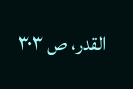القدر، ص ٣٠٣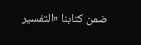ضمن كتابنا «التفسير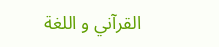القرآني و اللغة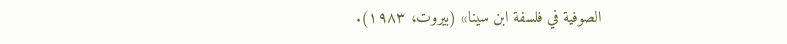الصوفية في فلسفة ابن سينا» (بيروت، ١٩٨٣).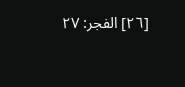[٢٦] الفجر: ٢٧